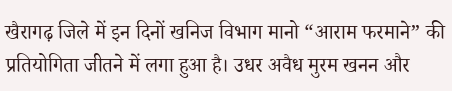खैरागढ़ जिले में इन दिनों खनिज विभाग मानो “आराम फरमाने” की प्रतियोगिता जीतने में लगा हुआ है। उधर अवैध मुरम खनन और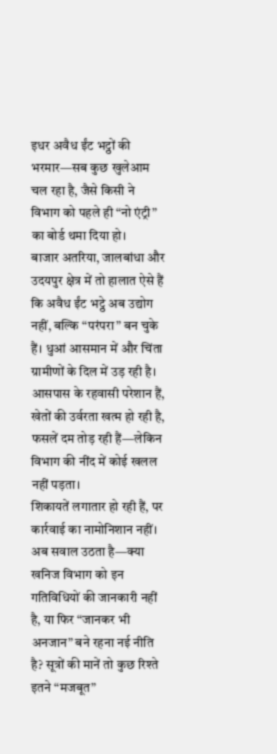इधर अवैध ईंट भट्ठों की भरमार—सब कुछ खुलेआम चल रहा है, जैसे किसी ने विभाग को पहले ही “नो एंट्री” का बोर्ड थमा दिया हो।
बाजार अतरिया, जालबांधा और उदयपुर क्षेत्र में तो हालात ऐसे हैं कि अवैध ईंट भट्ठे अब उद्योग नहीं, बल्कि “परंपरा” बन चुके हैं। धुआं आसमान में और चिंता ग्रामीणों के दिल में उड़ रही है। आसपास के रहवासी परेशान हैं, खेतों की उर्वरता खत्म हो रही है, फसलें दम तोड़ रही हैं—लेकिन विभाग की नींद में कोई खलल नहीं पड़ता।
शिकायतें लगातार हो रही हैं, पर कार्रवाई का नामोनिशान नहीं। अब सवाल उठता है—क्या खनिज विभाग को इन गतिविधियों की जानकारी नहीं है, या फिर “जानकर भी अनजान” बने रहना नई नीति है? सूत्रों की मानें तो कुछ रिश्ते इतने “मजबूत”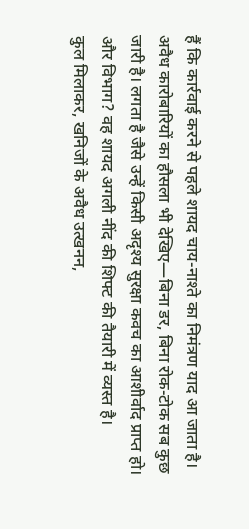हैं कि कार्रवाई करने से पहले शायद चाय-नाश्ते का निमंत्रण याद आ जाता है।
अवैध कारोबारियों का हौसला भी देखिए—बिना डर, बिना रोक-टोक सब कुछ जारी है। लगता है जैसे उन्हें किसी अदृश्य सुरक्षा कवच का आशीर्वाद प्राप्त हो। और विभाग? वह शायद अगली नींद की शिफ्ट की तैयारी में व्यस्त है।
कुल मिलाकर, खनिजों के अवैध उत्खनन,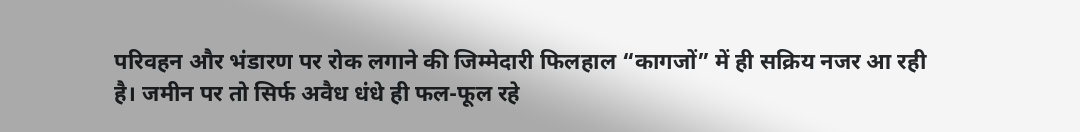परिवहन और भंडारण पर रोक लगाने की जिम्मेदारी फिलहाल “कागजों” में ही सक्रिय नजर आ रही है। जमीन पर तो सिर्फ अवैध धंधे ही फल-फूल रहे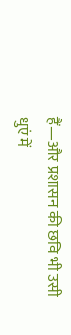हैं—और प्रशासन की छवि भी उसी धुएं में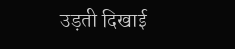उड़ती दिखाई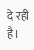दे रही है।